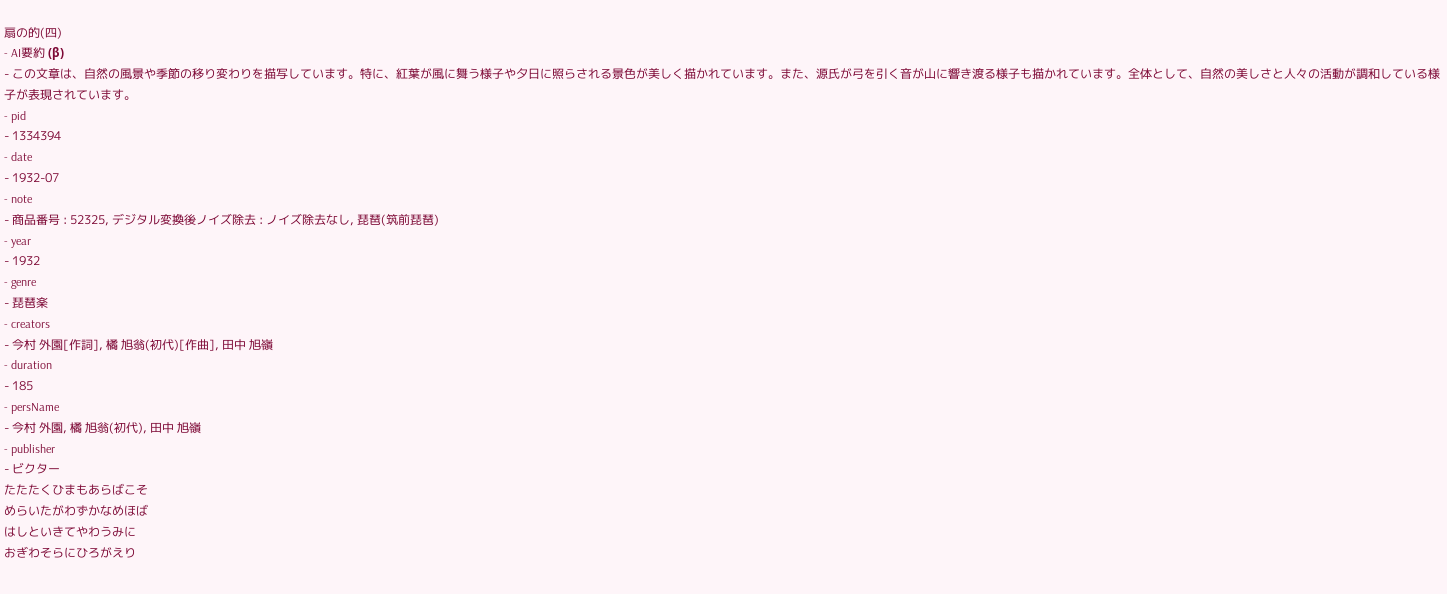扇の的(四)
- AI要約 (β)
- この文章は、自然の風景や季節の移り変わりを描写しています。特に、紅葉が風に舞う様子や夕日に照らされる景色が美しく描かれています。また、源氏が弓を引く音が山に響き渡る様子も描かれています。全体として、自然の美しさと人々の活動が調和している様子が表現されています。
- pid
- 1334394
- date
- 1932-07
- note
- 商品番号 : 52325, デジタル変換後ノイズ除去 : ノイズ除去なし, 琵琶(筑前琵琶)
- year
- 1932
- genre
- 琵琶楽
- creators
- 今村 外園[作詞], 橘 旭翁(初代)[作曲], 田中 旭嶺
- duration
- 185
- persName
- 今村 外園, 橘 旭翁(初代), 田中 旭嶺
- publisher
- ビクター
たたたくひまもあらばこそ
めらいたがわずかなめほば
はしといきてやわうみに
おぎわそらにひろがえり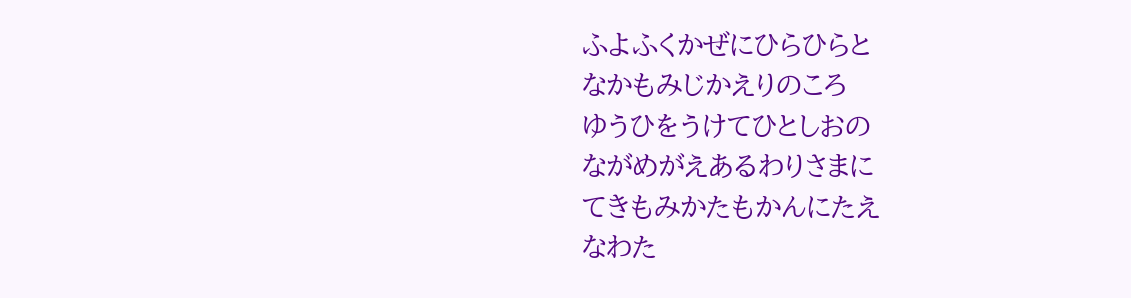ふよふくかぜにひらひらと
なかもみじかえりのころ
ゆうひをうけてひとしおの
ながめがえあるわりさまに
てきもみかたもかんにたえ
なわた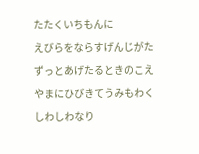たたくいちもんに
えびらをならすげんじがた
ずっとあげたるときのこえ
やまにひびきてうみもわく
しわしわなり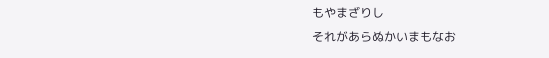もやまざりし
それがあらぬかいまもなお